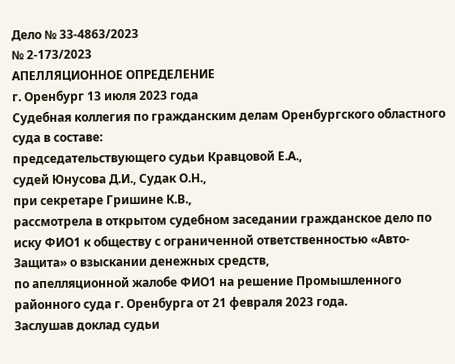Дело № 33-4863/2023
№ 2-173/2023
АПЕЛЛЯЦИОННОЕ ОПРЕДЕЛЕНИЕ
г. Оренбург 13 июля 2023 года
Судебная коллегия по гражданским делам Оренбургского областного суда в составе:
председательствующего судьи Кравцовой Е.А.,
судей Юнусова Д.И., Судак О.Н.,
при секретаре Гришине К.В.,
рассмотрела в открытом судебном заседании гражданское дело по иску ФИО1 к обществу с ограниченной ответственностью «Авто-Защита» о взыскании денежных средств,
по апелляционной жалобе ФИО1 на решение Промышленного районного суда г. Оренбурга от 21 февраля 2023 года.
Заслушав доклад судьи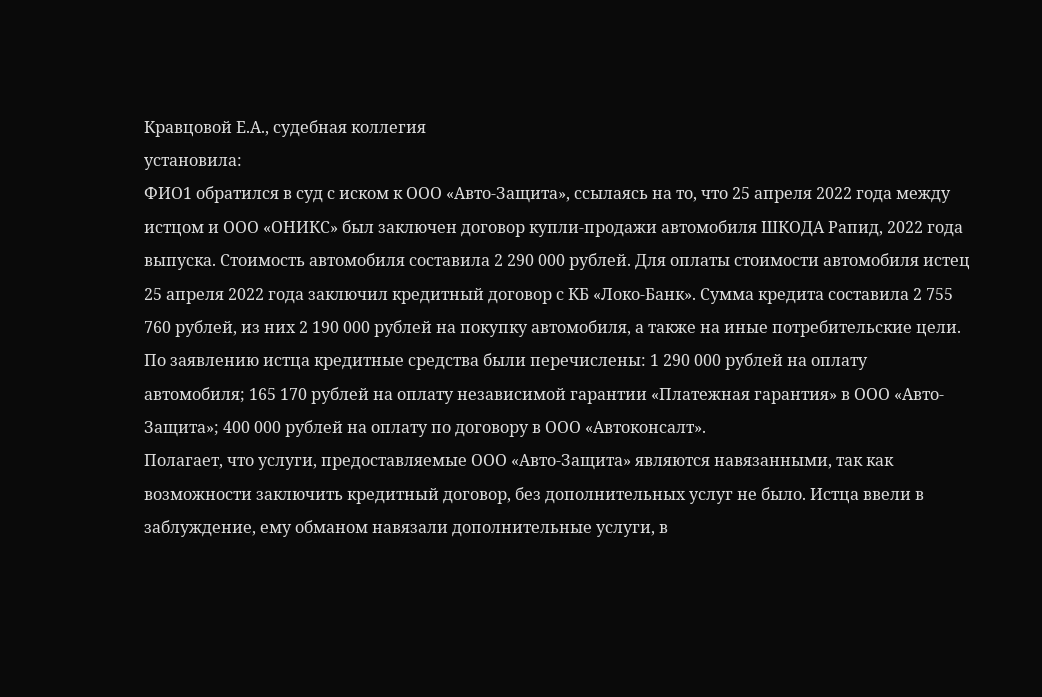Кравцовой Е.А., судебная коллегия
установила:
ФИО1 обратился в суд с иском к ООО «Авто-Защита», ссылаясь на то, что 25 апреля 2022 года между истцом и ООО «ОНИКС» был заключен договор купли-продажи автомобиля ШКОДА Рапид, 2022 года выпуска. Стоимость автомобиля составила 2 290 000 рублей. Для оплаты стоимости автомобиля истец 25 апреля 2022 года заключил кредитный договор с КБ «Локо-Банк». Сумма кредита составила 2 755 760 рублей, из них 2 190 000 рублей на покупку автомобиля, а также на иные потребительские цели. По заявлению истца кредитные средства были перечислены: 1 290 000 рублей на оплату автомобиля; 165 170 рублей на оплату независимой гарантии «Платежная гарантия» в ООО «Авто-Защита»; 400 000 рублей на оплату по договору в ООО «Автоконсалт».
Полагает, что услуги, предоставляемые ООО «Авто-Защита» являются навязанными, так как возможности заключить кредитный договор, без дополнительных услуг не было. Истца ввели в заблуждение, ему обманом навязали дополнительные услуги, в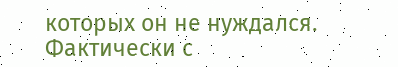которых он не нуждался. Фактически с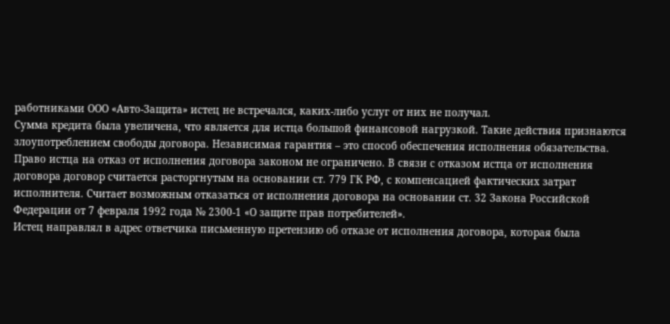работниками ООО «Авто-Защита» истец не встречался, каких-либо услуг от них не получал.
Сумма кредита была увеличена, что является для истца большой финансовой нагрузкой. Такие действия признаются злоупотреблением свободы договора. Независимая гарантия – это способ обеспечения исполнения обязательства. Право истца на отказ от исполнения договора законом не ограничено. В связи с отказом истца от исполнения договора договор считается расторгнутым на основании ст. 779 ГК РФ, с компенсацией фактических затрат исполнителя. Считает возможным отказаться от исполнения договора на основании ст. 32 Закона Российской Федерации от 7 февраля 1992 года № 2300-1 «О защите прав потребителей».
Истец направлял в адрес ответчика письменную претензию об отказе от исполнения договора, которая была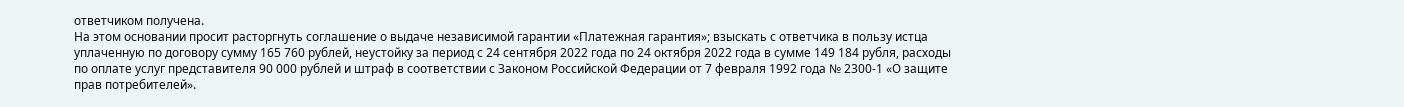ответчиком получена.
На этом основании просит расторгнуть соглашение о выдаче независимой гарантии «Платежная гарантия»; взыскать с ответчика в пользу истца уплаченную по договору сумму 165 760 рублей, неустойку за период с 24 сентября 2022 года по 24 октября 2022 года в сумме 149 184 рубля, расходы по оплате услуг представителя 90 000 рублей и штраф в соответствии с Законом Российской Федерации от 7 февраля 1992 года № 2300-1 «О защите прав потребителей».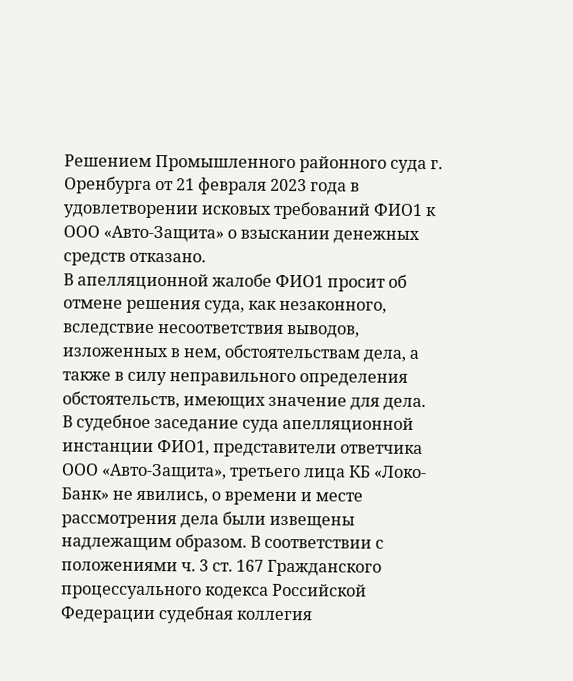Решением Промышленного районного суда г. Оренбурга от 21 февраля 2023 года в удовлетворении исковых требований ФИО1 к ООО «Авто-Защита» о взыскании денежных средств отказано.
В апелляционной жалобе ФИО1 просит об отмене решения суда, как незаконного, вследствие несоответствия выводов, изложенных в нем, обстоятельствам дела, а также в силу неправильного определения обстоятельств, имеющих значение для дела.
В судебное заседание суда апелляционной инстанции ФИО1, представители ответчика ООО «Авто-Защита», третьего лица КБ «Локо-Банк» не явились, о времени и месте рассмотрения дела были извещены надлежащим образом. В соответствии с положениями ч. 3 ст. 167 Гражданского процессуального кодекса Российской Федерации судебная коллегия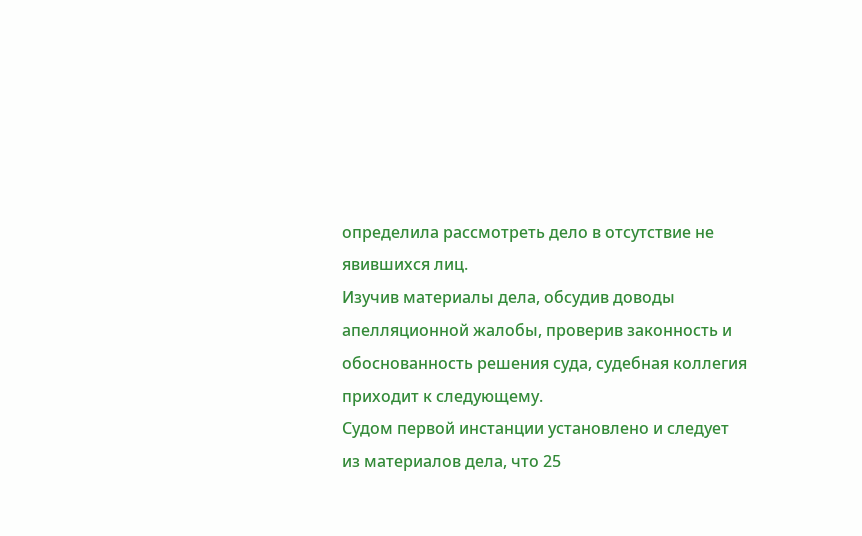определила рассмотреть дело в отсутствие не явившихся лиц.
Изучив материалы дела, обсудив доводы апелляционной жалобы, проверив законность и обоснованность решения суда, судебная коллегия приходит к следующему.
Судом первой инстанции установлено и следует из материалов дела, что 25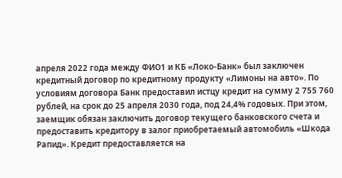апреля 2022 года между ФИО1 и КБ «Локо-Банк» был заключен кредитный договор по кредитному продукту «Лимоны на авто». По условиям договора Банк предоставил истцу кредит на сумму 2 755 760 рублей, на срок до 25 апреля 2030 года, под 24,4% годовых. При этом, заемщик обязан заключить договор текущего банковского счета и предоставить кредитору в залог приобретаемый автомобиль «Шкода Рапид». Кредит предоставляется на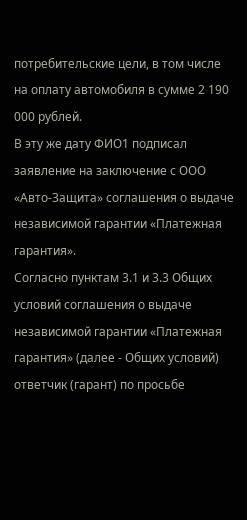потребительские цели, в том числе на оплату автомобиля в сумме 2 190 000 рублей.
В эту же дату ФИО1 подписал заявление на заключение с ООО «Авто-Защита» соглашения о выдаче независимой гарантии «Платежная гарантия».
Согласно пунктам 3.1 и 3.3 Общих условий соглашения о выдаче независимой гарантии «Платежная гарантия» (далее - Общих условий) ответчик (гарант) по просьбе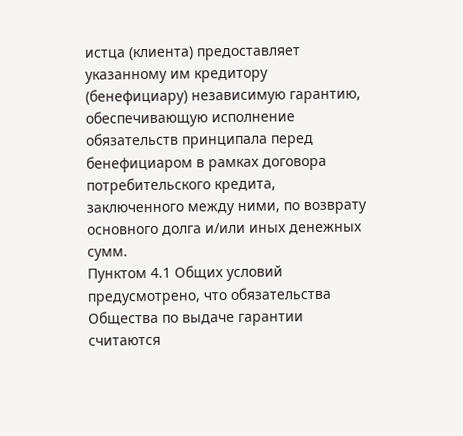истца (клиента) предоставляет указанному им кредитору (бенефициару) независимую гарантию, обеспечивающую исполнение обязательств принципала перед бенефициаром в рамках договора потребительского кредита, заключенного между ними, по возврату основного долга и/или иных денежных сумм.
Пунктом 4.1 Общих условий предусмотрено, что обязательства Общества по выдаче гарантии считаются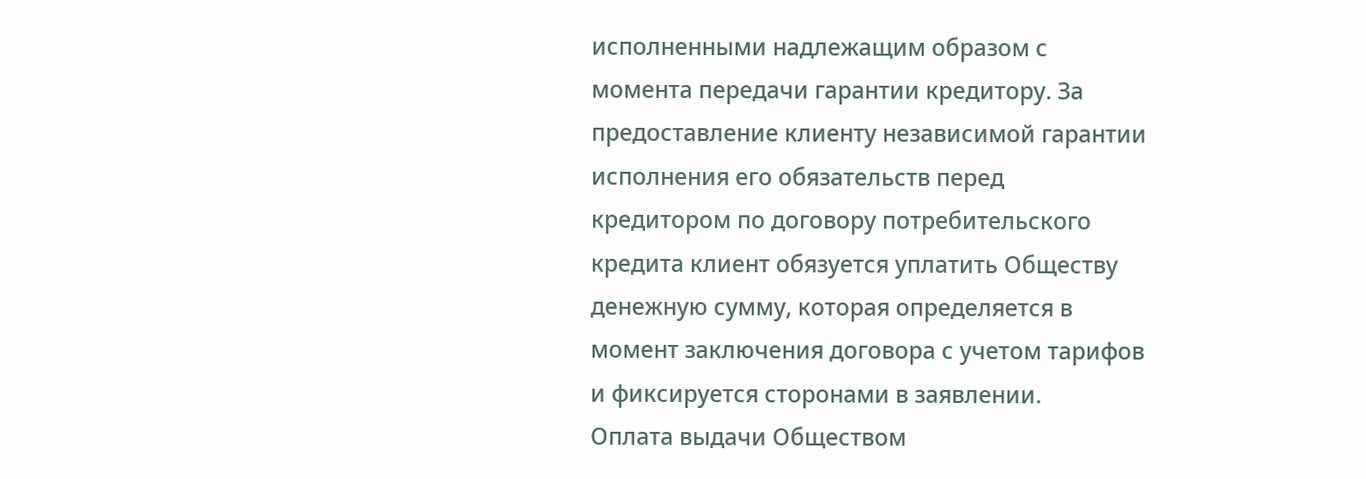исполненными надлежащим образом с момента передачи гарантии кредитору. За предоставление клиенту независимой гарантии исполнения его обязательств перед кредитором по договору потребительского кредита клиент обязуется уплатить Обществу денежную сумму, которая определяется в момент заключения договора с учетом тарифов и фиксируется сторонами в заявлении.
Оплата выдачи Обществом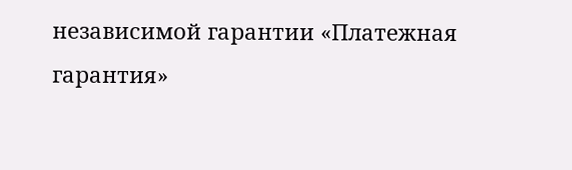независимой гарантии «Платежная гарантия»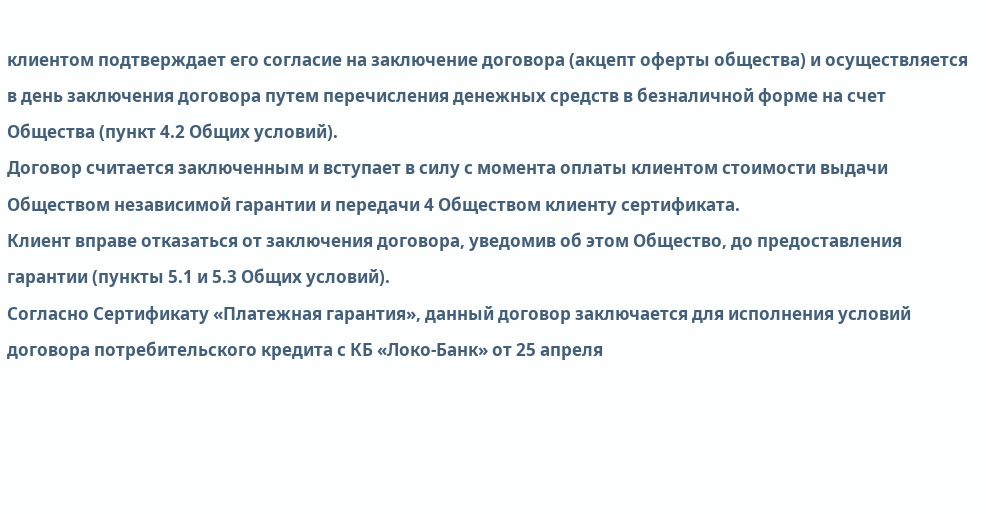клиентом подтверждает его согласие на заключение договора (акцепт оферты общества) и осуществляется в день заключения договора путем перечисления денежных средств в безналичной форме на счет Общества (пункт 4.2 Общих условий).
Договор считается заключенным и вступает в силу с момента оплаты клиентом стоимости выдачи Обществом независимой гарантии и передачи 4 Обществом клиенту сертификата.
Клиент вправе отказаться от заключения договора, уведомив об этом Общество, до предоставления гарантии (пункты 5.1 и 5.3 Общих условий).
Согласно Сертификату «Платежная гарантия», данный договор заключается для исполнения условий договора потребительского кредита с КБ «Локо-Банк» от 25 апреля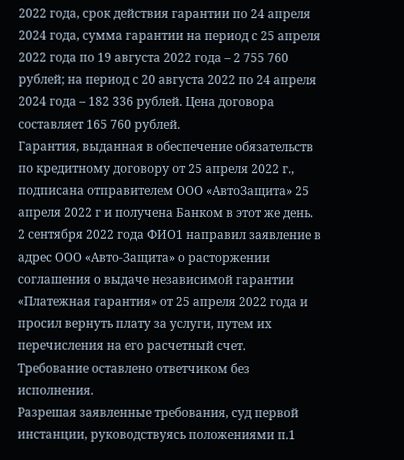2022 года, срок действия гарантии по 24 апреля 2024 года, сумма гарантии на период с 25 апреля 2022 года по 19 августа 2022 года – 2 755 760 рублей; на период с 20 августа 2022 по 24 апреля 2024 года – 182 336 рублей. Цена договора составляет 165 760 рублей.
Гарантия, выданная в обеспечение обязательств по кредитному договору от 25 апреля 2022 г., подписана отправителем ООО «АвтоЗащита» 25 апреля 2022 г и получена Банком в этот же день.
2 сентября 2022 года ФИО1 направил заявление в адрес ООО «Авто-Защита» о расторжении соглашения о выдаче независимой гарантии «Платежная гарантия» от 25 апреля 2022 года и просил вернуть плату за услуги, путем их перечисления на его расчетный счет.
Требование оставлено ответчиком без исполнения.
Разрешая заявленные требования, суд первой инстанции, руководствуясь положениями п.1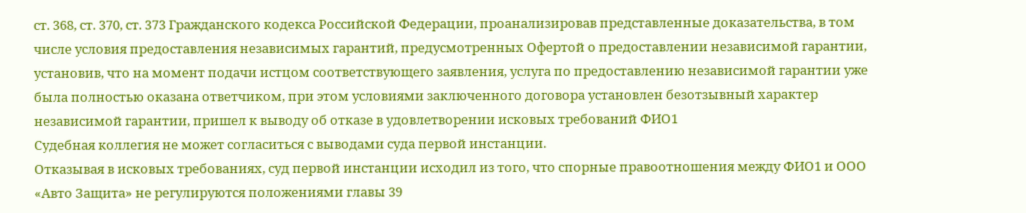ст. 368, ст. 370, ст. 373 Гражданского кодекса Российской Федерации, проанализировав представленные доказательства, в том числе условия предоставления независимых гарантий, предусмотренных Офертой о предоставлении независимой гарантии, установив, что на момент подачи истцом соответствующего заявления, услуга по предоставлению независимой гарантии уже была полностью оказана ответчиком, при этом условиями заключенного договора установлен безотзывный характер независимой гарантии, пришел к выводу об отказе в удовлетворении исковых требований ФИО1
Судебная коллегия не может согласиться с выводами суда первой инстанции.
Отказывая в исковых требованиях, суд первой инстанции исходил из того, что спорные правоотношения между ФИО1 и ООО «Авто Защита» не регулируются положениями главы 39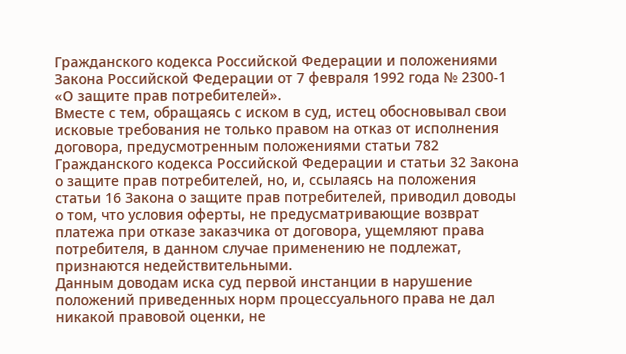Гражданского кодекса Российской Федерации и положениями Закона Российской Федерации от 7 февраля 1992 года № 2300-1 «О защите прав потребителей».
Вместе с тем, обращаясь с иском в суд, истец обосновывал свои исковые требования не только правом на отказ от исполнения договора, предусмотренным положениями статьи 782 Гражданского кодекса Российской Федерации и статьи 32 Закона о защите прав потребителей, но, и, ссылаясь на положения статьи 16 Закона о защите прав потребителей, приводил доводы о том, что условия оферты, не предусматривающие возврат платежа при отказе заказчика от договора, ущемляют права потребителя, в данном случае применению не подлежат, признаются недействительными.
Данным доводам иска суд первой инстанции в нарушение положений приведенных норм процессуального права не дал никакой правовой оценки, не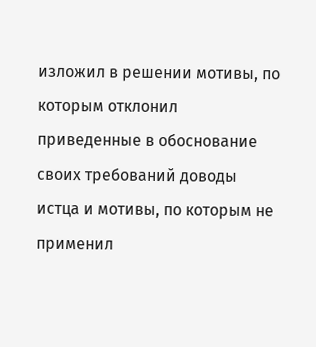изложил в решении мотивы, по которым отклонил приведенные в обоснование своих требований доводы истца и мотивы, по которым не применил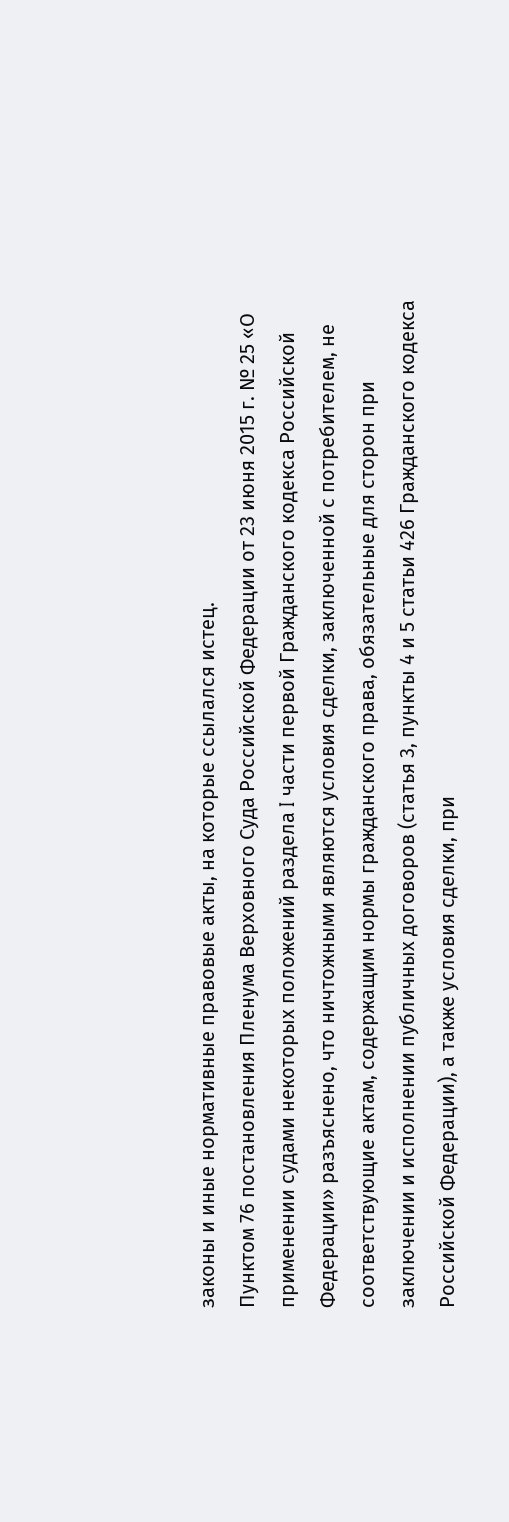законы и иные нормативные правовые акты, на которые ссылался истец.
Пунктом 76 постановления Пленума Верховного Суда Российской Федерации от 23 июня 2015 г. № 25 «О применении судами некоторых положений раздела I части первой Гражданского кодекса Российской Федерации» разъяснено, что ничтожными являются условия сделки, заключенной с потребителем, не соответствующие актам, содержащим нормы гражданского права, обязательные для сторон при заключении и исполнении публичных договоров (статья 3, пункты 4 и 5 статьи 426 Гражданского кодекса Российской Федерации), а также условия сделки, при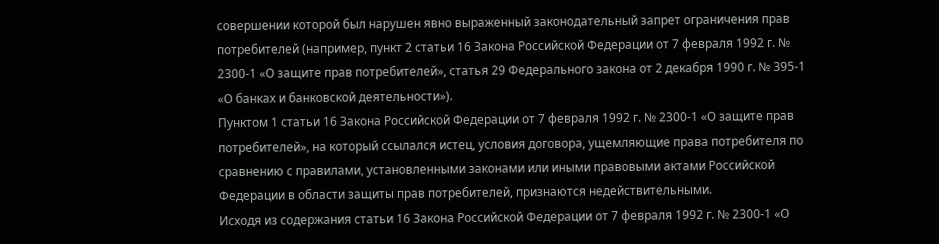совершении которой был нарушен явно выраженный законодательный запрет ограничения прав потребителей (например, пункт 2 статьи 16 Закона Российской Федерации от 7 февраля 1992 г. № 2300-1 «О защите прав потребителей», статья 29 Федерального закона от 2 декабря 1990 г. № 395-1 «О банках и банковской деятельности»).
Пунктом 1 статьи 16 Закона Российской Федерации от 7 февраля 1992 г. № 2300-1 «О защите прав потребителей», на который ссылался истец, условия договора, ущемляющие права потребителя по сравнению с правилами, установленными законами или иными правовыми актами Российской Федерации в области защиты прав потребителей, признаются недействительными.
Исходя из содержания статьи 16 Закона Российской Федерации от 7 февраля 1992 г. № 2300-1 «О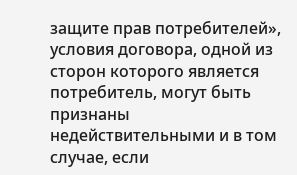защите прав потребителей», условия договора, одной из сторон которого является потребитель, могут быть признаны недействительными и в том случае, если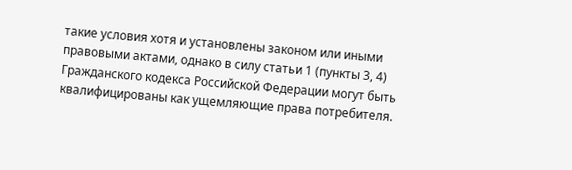такие условия хотя и установлены законом или иными правовыми актами, однако в силу статьи 1 (пункты 3, 4) Гражданского кодекса Российской Федерации могут быть квалифицированы как ущемляющие права потребителя.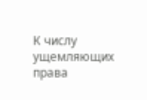К числу ущемляющих права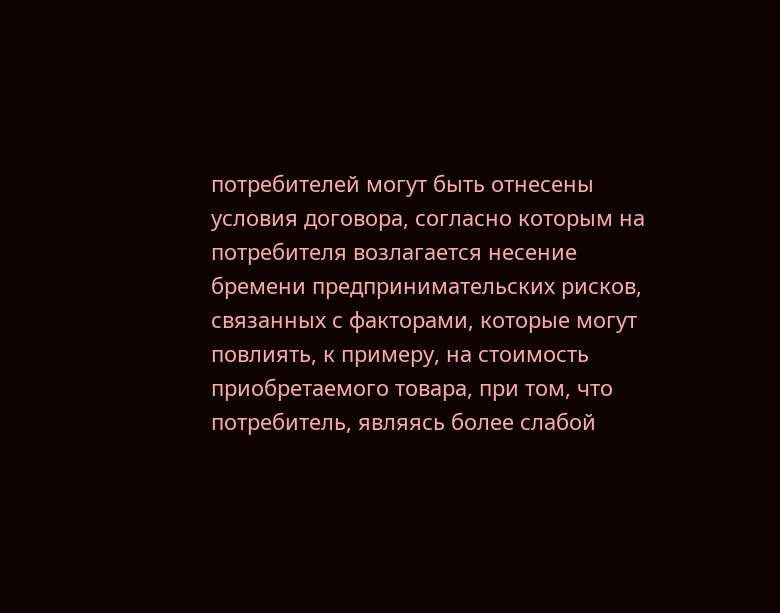потребителей могут быть отнесены условия договора, согласно которым на потребителя возлагается несение бремени предпринимательских рисков, связанных с факторами, которые могут повлиять, к примеру, на стоимость приобретаемого товара, при том, что потребитель, являясь более слабой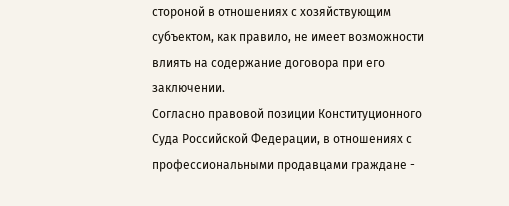стороной в отношениях с хозяйствующим субъектом, как правило, не имеет возможности влиять на содержание договора при его заключении.
Согласно правовой позиции Конституционного Суда Российской Федерации, в отношениях с профессиональными продавцами граждане -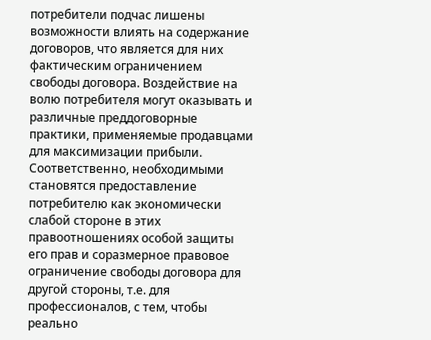потребители подчас лишены возможности влиять на содержание договоров, что является для них фактическим ограничением свободы договора. Воздействие на волю потребителя могут оказывать и различные преддоговорные практики, применяемые продавцами для максимизации прибыли. Соответственно, необходимыми становятся предоставление потребителю как экономически слабой стороне в этих правоотношениях особой защиты его прав и соразмерное правовое ограничение свободы договора для другой стороны, т.е. для профессионалов, с тем, чтобы реально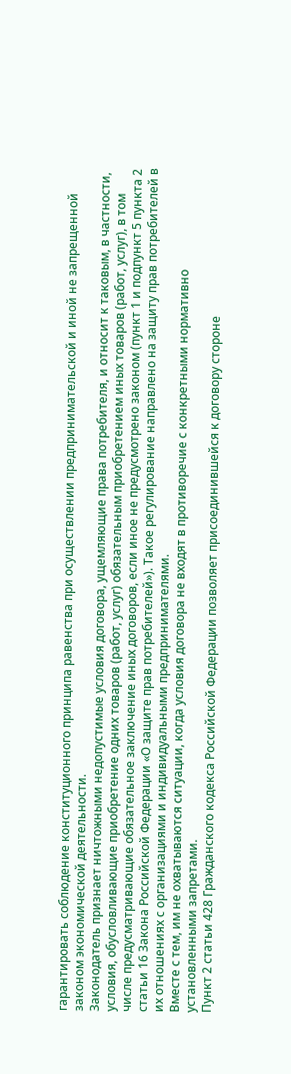гарантировать соблюдение конституционного принципа равенства при осуществлении предпринимательской и иной не запрещенной законом экономической деятельности.
Законодатель признает ничтожными недопустимые условия договора, ущемляющие права потребителя, и относит к таковым, в частности, условия, обусловливающие приобретение одних товаров (работ, услуг) обязательным приобретением иных товаров (работ, услуг), в том числе предусматривающие обязательное заключение иных договоров, если иное не предусмотрено законом (пункт 1 и подпункт 5 пункта 2 статьи 16 Закона Российской Федерации «О защите прав потребителей»). Такое регулирование направлено на защиту прав потребителей в их отношениях с организациями и индивидуальными предпринимателями.
Вместе с тем, им не охватываются ситуации, когда условия договора не входят в противоречие с конкретными нормативно установленными запретами.
Пункт 2 статьи 428 Гражданского кодекса Российской Федерации позволяет присоединившейся к договору стороне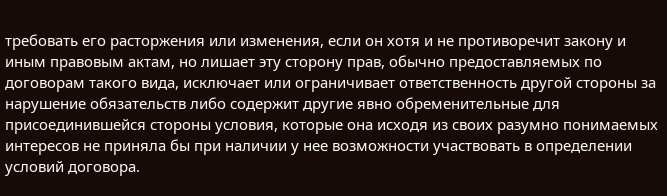требовать его расторжения или изменения, если он хотя и не противоречит закону и иным правовым актам, но лишает эту сторону прав, обычно предоставляемых по договорам такого вида, исключает или ограничивает ответственность другой стороны за нарушение обязательств либо содержит другие явно обременительные для присоединившейся стороны условия, которые она исходя из своих разумно понимаемых интересов не приняла бы при наличии у нее возможности участвовать в определении условий договора.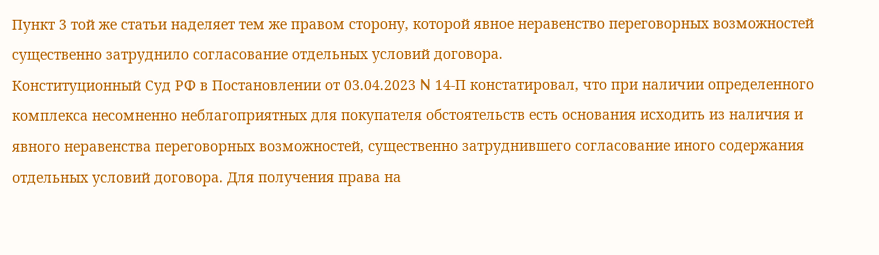Пункт 3 той же статьи наделяет тем же правом сторону, которой явное неравенство переговорных возможностей существенно затруднило согласование отдельных условий договора.
Конституционный Суд РФ в Постановлении от 03.04.2023 N 14-П констатировал, что при наличии определенного комплекса несомненно неблагоприятных для покупателя обстоятельств есть основания исходить из наличия и явного неравенства переговорных возможностей, существенно затруднившего согласование иного содержания отдельных условий договора. Для получения права на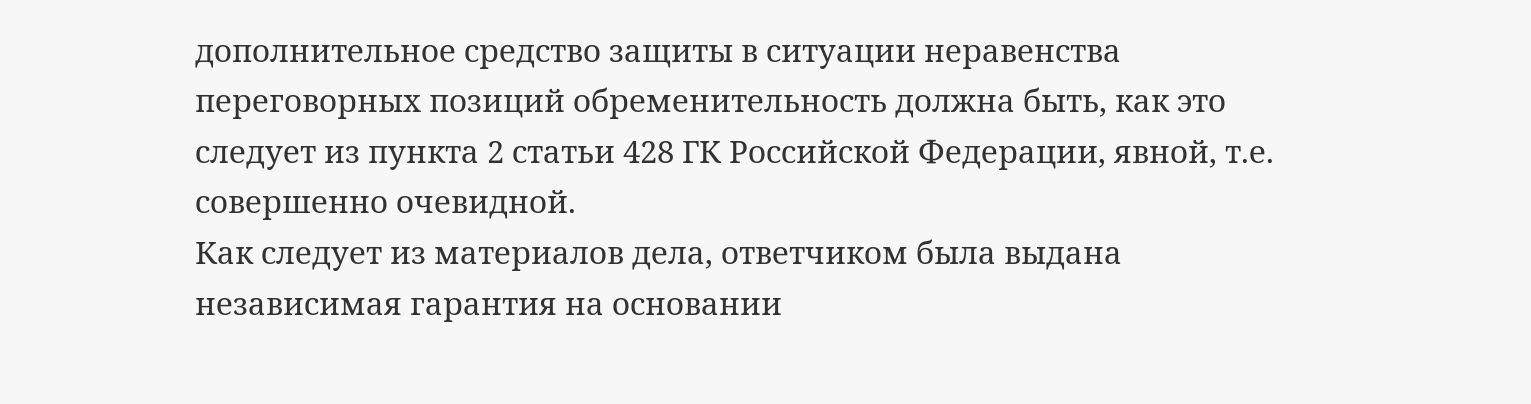дополнительное средство защиты в ситуации неравенства переговорных позиций обременительность должна быть, как это следует из пункта 2 статьи 428 ГК Российской Федерации, явной, т.е. совершенно очевидной.
Как следует из материалов дела, ответчиком была выдана независимая гарантия на основании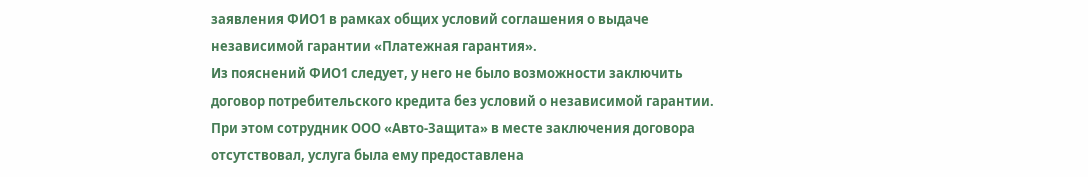заявления ФИО1 в рамках общих условий соглашения о выдаче независимой гарантии «Платежная гарантия».
Из пояснений ФИО1 следует, у него не было возможности заключить договор потребительского кредита без условий о независимой гарантии. При этом сотрудник ООО «Авто-Защита» в месте заключения договора отсутствовал, услуга была ему предоставлена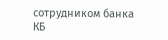сотрудником банка КБ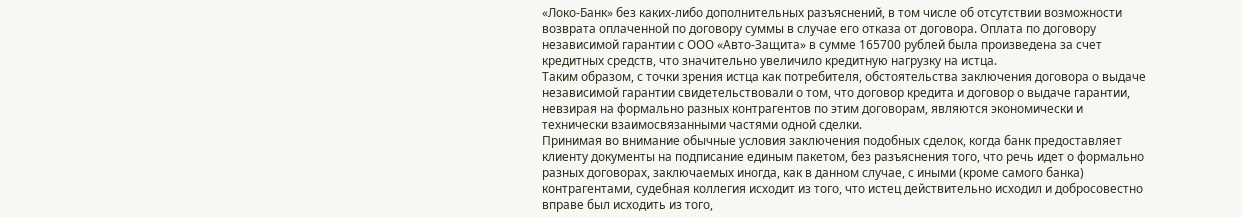«Локо-Банк» без каких-либо дополнительных разъяснений, в том числе об отсутствии возможности возврата оплаченной по договору суммы в случае его отказа от договора. Оплата по договору независимой гарантии с ООО «Авто-Защита» в сумме 165700 рублей была произведена за счет кредитных средств, что значительно увеличило кредитную нагрузку на истца.
Таким образом, с точки зрения истца как потребителя, обстоятельства заключения договора о выдаче независимой гарантии свидетельствовали о том, что договор кредита и договор о выдаче гарантии, невзирая на формально разных контрагентов по этим договорам, являются экономически и технически взаимосвязанными частями одной сделки.
Принимая во внимание обычные условия заключения подобных сделок, когда банк предоставляет клиенту документы на подписание единым пакетом, без разъяснения того, что речь идет о формально разных договорах, заключаемых иногда, как в данном случае, с иными (кроме самого банка) контрагентами, судебная коллегия исходит из того, что истец действительно исходил и добросовестно вправе был исходить из того,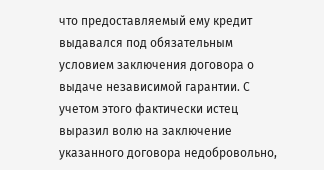что предоставляемый ему кредит выдавался под обязательным условием заключения договора о выдаче независимой гарантии. С учетом этого фактически истец выразил волю на заключение указанного договора недобровольно,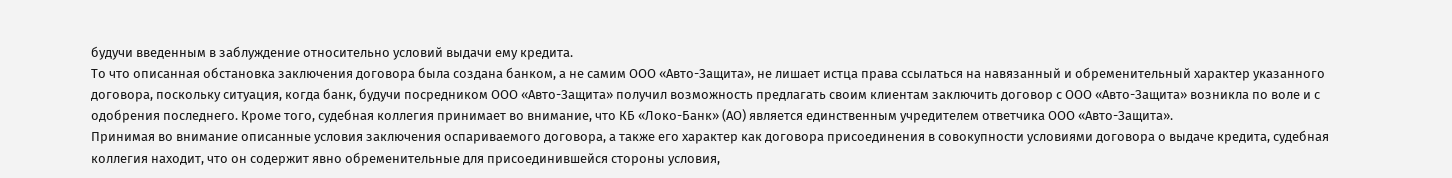будучи введенным в заблуждение относительно условий выдачи ему кредита.
То что описанная обстановка заключения договора была создана банком, а не самим ООО «Авто-Защита», не лишает истца права ссылаться на навязанный и обременительный характер указанного договора, поскольку ситуация, когда банк, будучи посредником ООО «Авто-Защита» получил возможность предлагать своим клиентам заключить договор с ООО «Авто-Защита» возникла по воле и с одобрения последнего. Кроме того, судебная коллегия принимает во внимание, что КБ «Локо-Банк» (АО) является единственным учредителем ответчика ООО «Авто-Защита».
Принимая во внимание описанные условия заключения оспариваемого договора, а также его характер как договора присоединения в совокупности условиями договора о выдаче кредита, судебная коллегия находит, что он содержит явно обременительные для присоединившейся стороны условия,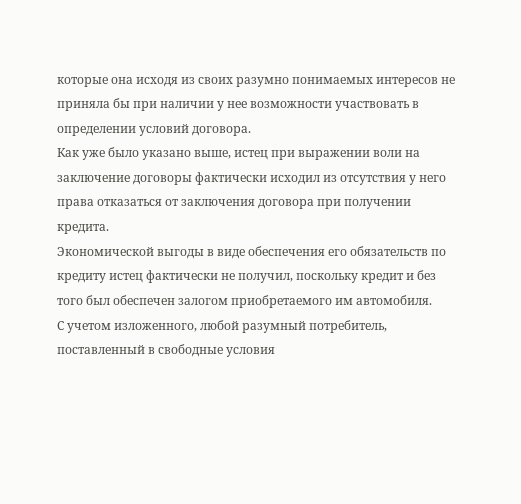которые она исходя из своих разумно понимаемых интересов не приняла бы при наличии у нее возможности участвовать в определении условий договора.
Как уже было указано выше, истец при выражении воли на заключение договоры фактически исходил из отсутствия у него права отказаться от заключения договора при получении кредита.
Экономической выгоды в виде обеспечения его обязательств по кредиту истец фактически не получил, поскольку кредит и без того был обеспечен залогом приобретаемого им автомобиля.
С учетом изложенного, любой разумный потребитель, поставленный в свободные условия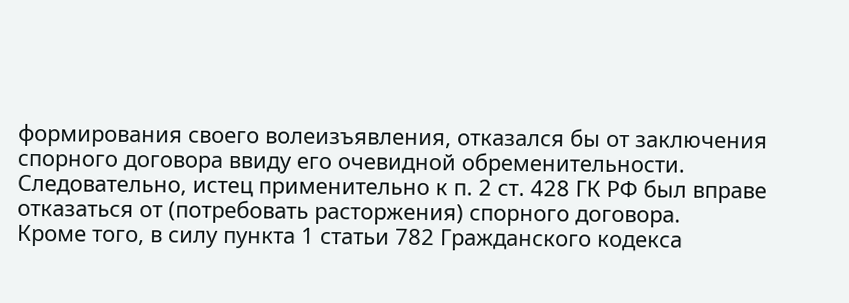формирования своего волеизъявления, отказался бы от заключения спорного договора ввиду его очевидной обременительности.
Следовательно, истец применительно к п. 2 ст. 428 ГК РФ был вправе отказаться от (потребовать расторжения) спорного договора.
Кроме того, в силу пункта 1 статьи 782 Гражданского кодекса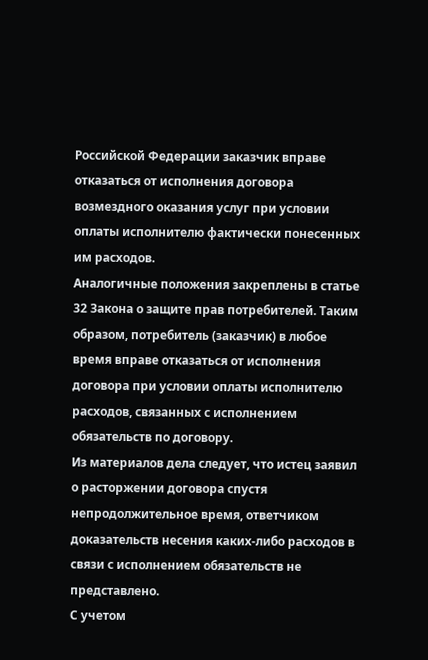Российской Федерации заказчик вправе отказаться от исполнения договора возмездного оказания услуг при условии оплаты исполнителю фактически понесенных им расходов.
Аналогичные положения закреплены в статье 32 Закона о защите прав потребителей. Таким образом, потребитель (заказчик) в любое время вправе отказаться от исполнения договора при условии оплаты исполнителю расходов, связанных с исполнением обязательств по договору.
Из материалов дела следует, что истец заявил о расторжении договора спустя непродолжительное время, ответчиком доказательств несения каких-либо расходов в связи с исполнением обязательств не представлено.
С учетом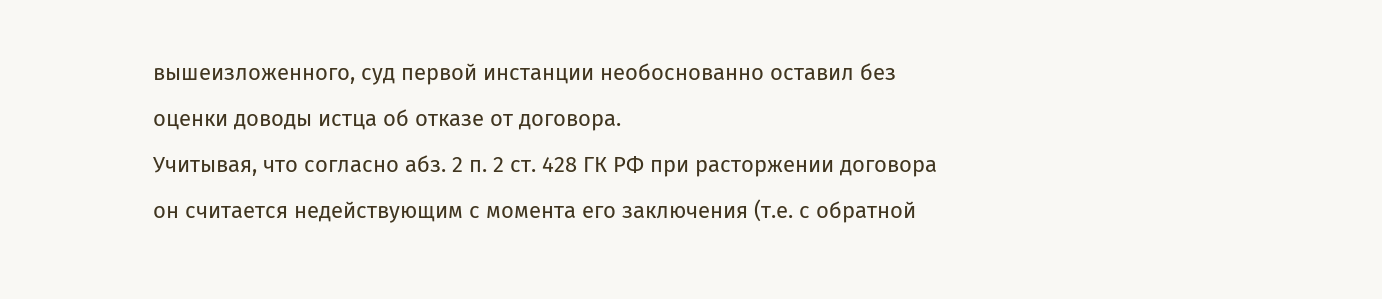вышеизложенного, суд первой инстанции необоснованно оставил без оценки доводы истца об отказе от договора.
Учитывая, что согласно абз. 2 п. 2 ст. 428 ГК РФ при расторжении договора он считается недействующим с момента его заключения (т.е. с обратной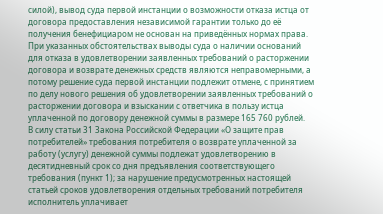силой), вывод суда первой инстанции о возможности отказа истца от договора предоставления независимой гарантии только до её получения бенефициаром не основан на приведённых нормах права.
При указанных обстоятельствах выводы суда о наличии оснований для отказа в удовлетворении заявленных требований о расторжении договора и возврате денежных средств являются неправомерными, а потому решение суда первой инстанции подлежит отмене, с принятием по делу нового решения об удовлетворении заявленных требований о расторжении договора и взыскании с ответчика в пользу истца уплаченной по договору денежной суммы в размере 165 760 рублей.
В силу статьи 31 Закона Российской Федерации «О защите прав потребителей» требования потребителя о возврате уплаченной за работу (услугу) денежной суммы подлежат удовлетворению в десятидневный срок со дня предъявления соответствующего требования (пункт 1); за нарушение предусмотренных настоящей статьей сроков удовлетворения отдельных требований потребителя исполнитель уплачивает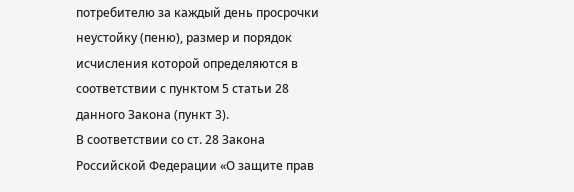потребителю за каждый день просрочки неустойку (пеню), размер и порядок исчисления которой определяются в соответствии с пунктом 5 статьи 28 данного Закона (пункт 3).
В соответствии со ст. 28 Закона Российской Федерации «О защите прав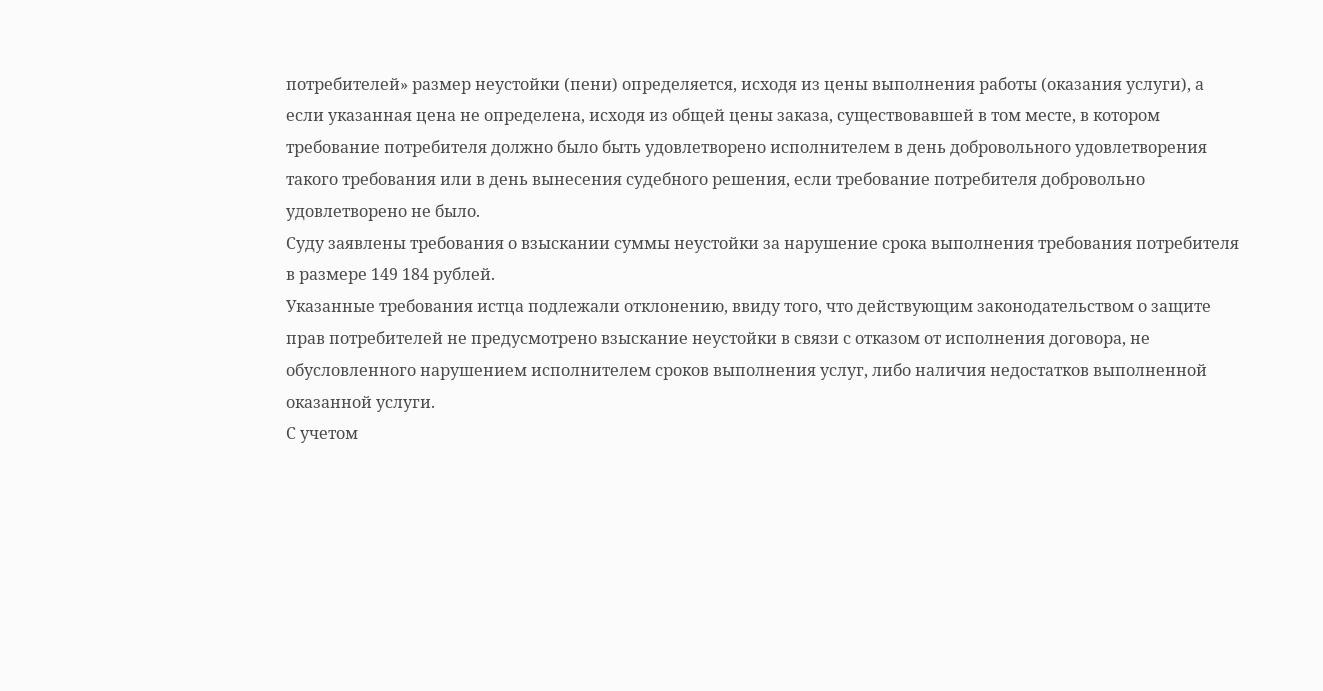потребителей» размер неустойки (пени) определяется, исходя из цены выполнения работы (оказания услуги), а если указанная цена не определена, исходя из общей цены заказа, существовавшей в том месте, в котором требование потребителя должно было быть удовлетворено исполнителем в день добровольного удовлетворения такого требования или в день вынесения судебного решения, если требование потребителя добровольно удовлетворено не было.
Суду заявлены требования о взыскании суммы неустойки за нарушение срока выполнения требования потребителя в размере 149 184 рублей.
Указанные требования истца подлежали отклонению, ввиду того, что действующим законодательством о защите прав потребителей не предусмотрено взыскание неустойки в связи с отказом от исполнения договора, не обусловленного нарушением исполнителем сроков выполнения услуг, либо наличия недостатков выполненной оказанной услуги.
С учетом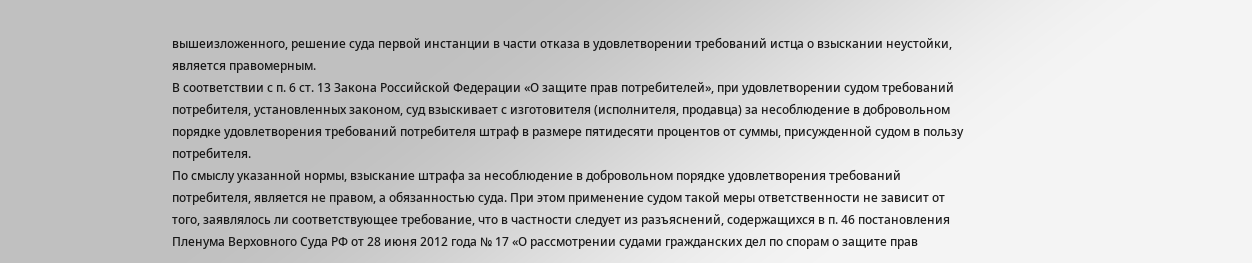вышеизложенного, решение суда первой инстанции в части отказа в удовлетворении требований истца о взыскании неустойки, является правомерным.
В соответствии с п. 6 ст. 13 Закона Российской Федерации «О защите прав потребителей», при удовлетворении судом требований потребителя, установленных законом, суд взыскивает с изготовителя (исполнителя, продавца) за несоблюдение в добровольном порядке удовлетворения требований потребителя штраф в размере пятидесяти процентов от суммы, присужденной судом в пользу потребителя.
По смыслу указанной нормы, взыскание штрафа за несоблюдение в добровольном порядке удовлетворения требований потребителя, является не правом, а обязанностью суда. При этом применение судом такой меры ответственности не зависит от того, заявлялось ли соответствующее требование, что в частности следует из разъяснений, содержащихся в п. 46 постановления Пленума Верховного Суда РФ от 28 июня 2012 года № 17 «О рассмотрении судами гражданских дел по спорам о защите прав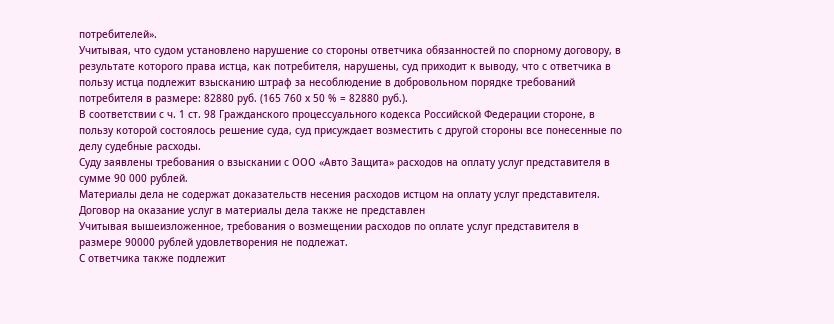потребителей».
Учитывая, что судом установлено нарушение со стороны ответчика обязанностей по спорному договору, в результате которого права истца, как потребителя, нарушены, суд приходит к выводу, что с ответчика в пользу истца подлежит взысканию штраф за несоблюдение в добровольном порядке требований потребителя в размере: 82880 руб. (165 760 х 50 % = 82880 руб.).
В соответствии с ч. 1 ст. 98 Гражданского процессуального кодекса Российской Федерации стороне, в пользу которой состоялось решение суда, суд присуждает возместить с другой стороны все понесенные по делу судебные расходы.
Суду заявлены требования о взыскании с ООО «Авто Защита» расходов на оплату услуг представителя в сумме 90 000 рублей.
Материалы дела не содержат доказательств несения расходов истцом на оплату услуг представителя. Договор на оказание услуг в материалы дела также не представлен
Учитывая вышеизложенное, требования о возмещении расходов по оплате услуг представителя в размере 90000 рублей удовлетворения не подлежат.
С ответчика также подлежит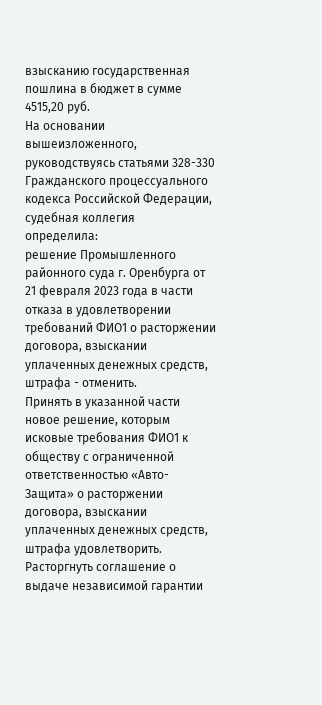взысканию государственная пошлина в бюджет в сумме 4515,20 руб.
На основании вышеизложенного, руководствуясь статьями 328-330 Гражданского процессуального кодекса Российской Федерации, судебная коллегия
определила:
решение Промышленного районного суда г. Оренбурга от 21 февраля 2023 года в части отказа в удовлетворении требований ФИО1 о расторжении договора, взыскании уплаченных денежных средств, штрафа - отменить.
Принять в указанной части новое решение, которым исковые требования ФИО1 к обществу с ограниченной ответственностью «Авто-Защита» о расторжении договора, взыскании уплаченных денежных средств, штрафа удовлетворить.
Расторгнуть соглашение о выдаче независимой гарантии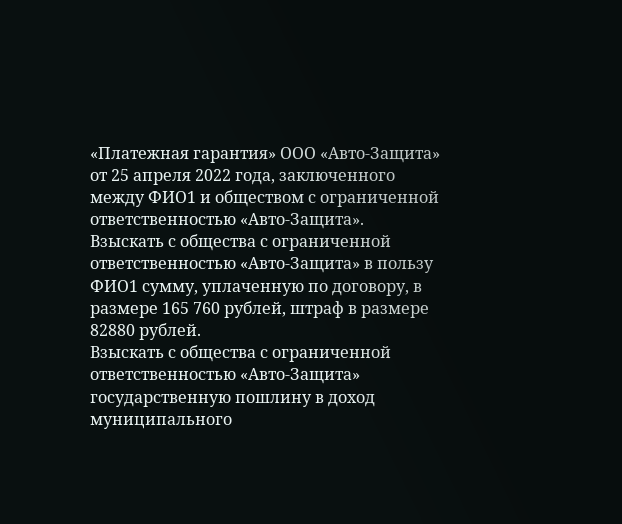«Платежная гарантия» ООО «Авто-Защита» от 25 апреля 2022 года, заключенного между ФИО1 и обществом с ограниченной ответственностью «Авто-Защита».
Взыскать с общества с ограниченной ответственностью «Авто-Защита» в пользу ФИО1 сумму, уплаченную по договору, в размере 165 760 рублей, штраф в размере 82880 рублей.
Взыскать с общества с ограниченной ответственностью «Авто-Защита» государственную пошлину в доход муниципального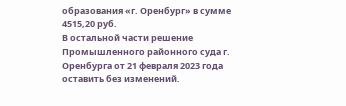образования «г. Оренбург» в сумме 4515,20 руб.
В остальной части решение Промышленного районного суда г. Оренбурга от 21 февраля 2023 года оставить без изменений.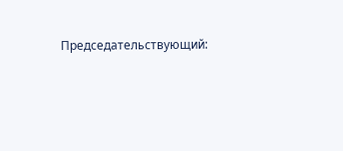Председательствующий: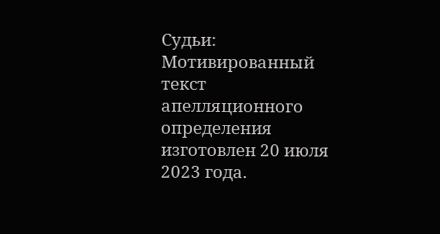Судьи:
Мотивированный текст апелляционного определения изготовлен 20 июля 2023 года.